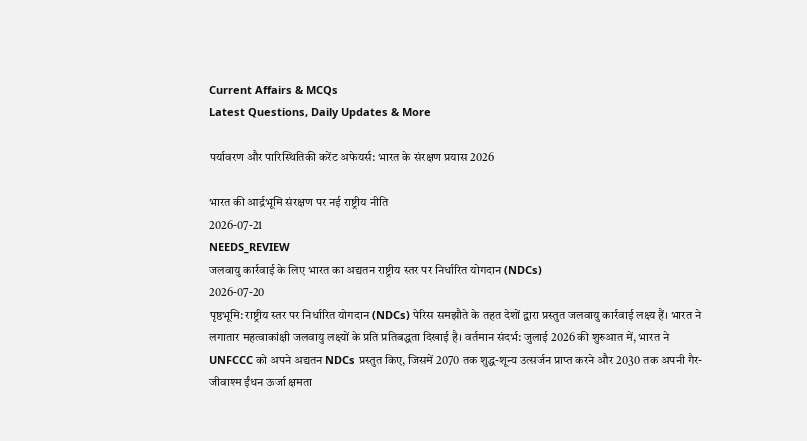Current Affairs & MCQs
Latest Questions, Daily Updates & More

पर्यावरण और पारिस्थितिकी करेंट अफेयर्स: भारत के संरक्षण प्रयास 2026

भारत की आर्द्रभूमि संरक्षण पर नई राष्ट्रीय नीति
2026-07-21
NEEDS_REVIEW
जलवायु कार्रवाई के लिए भारत का अद्यतन राष्ट्रीय स्तर पर निर्धारित योगदान (NDCs)
2026-07-20
पृष्ठभूमि: राष्ट्रीय स्तर पर निर्धारित योगदान (NDCs) पेरिस समझौते के तहत देशों द्वारा प्रस्तुत जलवायु कार्रवाई लक्ष्य हैं। भारत ने लगातार महत्वाकांक्षी जलवायु लक्ष्यों के प्रति प्रतिबद्धता दिखाई है। वर्तमान संदर्भ: जुलाई 2026 की शुरुआत में, भारत ने UNFCCC को अपने अद्यतन NDCs प्रस्तुत किए, जिसमें 2070 तक शुद्ध-शून्य उत्सर्जन प्राप्त करने और 2030 तक अपनी गैर-जीवाश्म ईंधन ऊर्जा क्षमता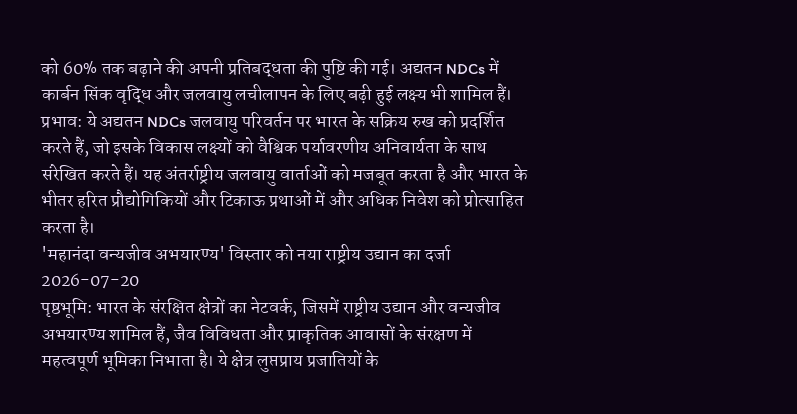को 60% तक बढ़ाने की अपनी प्रतिबद्धता की पुष्टि की गई। अद्यतन NDCs में कार्बन सिंक वृद्धि और जलवायु लचीलापन के लिए बढ़ी हुई लक्ष्य भी शामिल हैं। प्रभाव: ये अद्यतन NDCs जलवायु परिवर्तन पर भारत के सक्रिय रुख को प्रदर्शित करते हैं, जो इसके विकास लक्ष्यों को वैश्विक पर्यावरणीय अनिवार्यता के साथ संरेखित करते हैं। यह अंतर्राष्ट्रीय जलवायु वार्ताओं को मजबूत करता है और भारत के भीतर हरित प्रौद्योगिकियों और टिकाऊ प्रथाओं में और अधिक निवेश को प्रोत्साहित करता है।
'महानंदा वन्यजीव अभयारण्य' विस्तार को नया राष्ट्रीय उद्यान का दर्जा
2026-07-20
पृष्ठभूमि: भारत के संरक्षित क्षेत्रों का नेटवर्क, जिसमें राष्ट्रीय उद्यान और वन्यजीव अभयारण्य शामिल हैं, जैव विविधता और प्राकृतिक आवासों के संरक्षण में महत्वपूर्ण भूमिका निभाता है। ये क्षेत्र लुप्तप्राय प्रजातियों के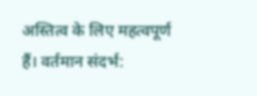अस्तित्व के लिए महत्वपूर्ण हैं। वर्तमान संदर्भ: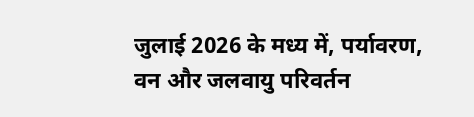जुलाई 2026 के मध्य में, पर्यावरण, वन और जलवायु परिवर्तन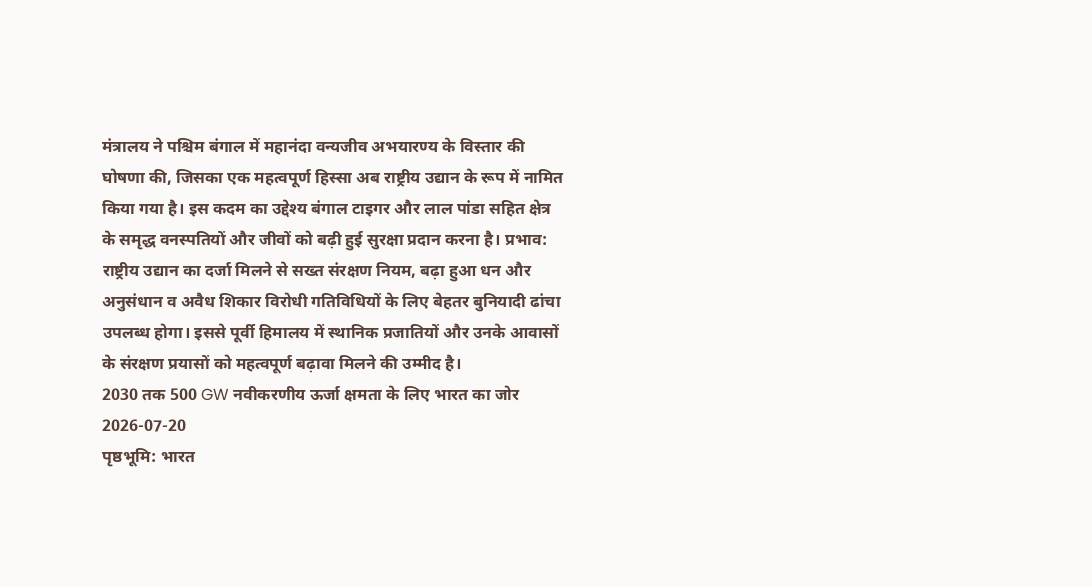मंत्रालय ने पश्चिम बंगाल में महानंदा वन्यजीव अभयारण्य के विस्तार की घोषणा की, जिसका एक महत्वपूर्ण हिस्सा अब राष्ट्रीय उद्यान के रूप में नामित किया गया है। इस कदम का उद्देश्य बंगाल टाइगर और लाल पांडा सहित क्षेत्र के समृद्ध वनस्पतियों और जीवों को बढ़ी हुई सुरक्षा प्रदान करना है। प्रभाव: राष्ट्रीय उद्यान का दर्जा मिलने से सख्त संरक्षण नियम, बढ़ा हुआ धन और अनुसंधान व अवैध शिकार विरोधी गतिविधियों के लिए बेहतर बुनियादी ढांचा उपलब्ध होगा। इससे पूर्वी हिमालय में स्थानिक प्रजातियों और उनके आवासों के संरक्षण प्रयासों को महत्वपूर्ण बढ़ावा मिलने की उम्मीद है।
2030 तक 500 GW नवीकरणीय ऊर्जा क्षमता के लिए भारत का जोर
2026-07-20
पृष्ठभूमि: भारत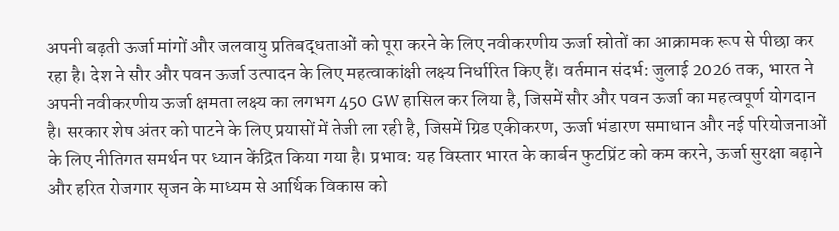अपनी बढ़ती ऊर्जा मांगों और जलवायु प्रतिबद्धताओं को पूरा करने के लिए नवीकरणीय ऊर्जा स्रोतों का आक्रामक रूप से पीछा कर रहा है। देश ने सौर और पवन ऊर्जा उत्पादन के लिए महत्वाकांक्षी लक्ष्य निर्धारित किए हैं। वर्तमान संदर्भ: जुलाई 2026 तक, भारत ने अपनी नवीकरणीय ऊर्जा क्षमता लक्ष्य का लगभग 450 GW हासिल कर लिया है, जिसमें सौर और पवन ऊर्जा का महत्वपूर्ण योगदान है। सरकार शेष अंतर को पाटने के लिए प्रयासों में तेजी ला रही है, जिसमें ग्रिड एकीकरण, ऊर्जा भंडारण समाधान और नई परियोजनाओं के लिए नीतिगत समर्थन पर ध्यान केंद्रित किया गया है। प्रभाव: यह विस्तार भारत के कार्बन फुटप्रिंट को कम करने, ऊर्जा सुरक्षा बढ़ाने और हरित रोजगार सृजन के माध्यम से आर्थिक विकास को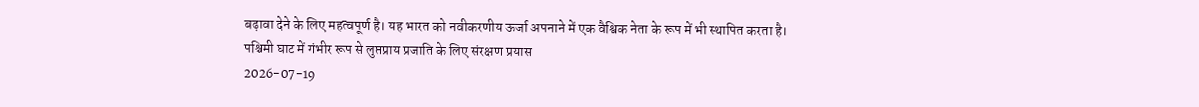बढ़ावा देने के लिए महत्वपूर्ण है। यह भारत को नवीकरणीय ऊर्जा अपनाने में एक वैश्विक नेता के रूप में भी स्थापित करता है।
पश्चिमी घाट में गंभीर रूप से लुप्तप्राय प्रजाति के लिए संरक्षण प्रयास
2026-07-19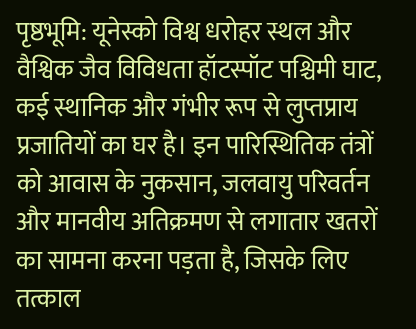पृष्ठभूमि: यूनेस्को विश्व धरोहर स्थल और वैश्विक जैव विविधता हॉटस्पॉट पश्चिमी घाट, कई स्थानिक और गंभीर रूप से लुप्तप्राय प्रजातियों का घर है। इन पारिस्थितिक तंत्रों को आवास के नुकसान, जलवायु परिवर्तन और मानवीय अतिक्रमण से लगातार खतरों का सामना करना पड़ता है, जिसके लिए तत्काल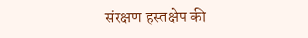संरक्षण हस्तक्षेप की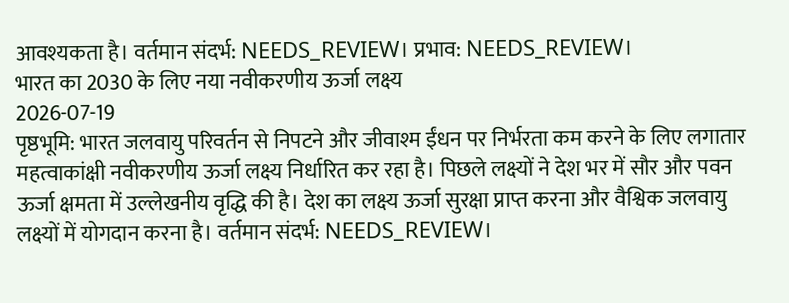आवश्यकता है। वर्तमान संदर्भ: NEEDS_REVIEW। प्रभाव: NEEDS_REVIEW।
भारत का 2030 के लिए नया नवीकरणीय ऊर्जा लक्ष्य
2026-07-19
पृष्ठभूमि: भारत जलवायु परिवर्तन से निपटने और जीवाश्म ईंधन पर निर्भरता कम करने के लिए लगातार महत्वाकांक्षी नवीकरणीय ऊर्जा लक्ष्य निर्धारित कर रहा है। पिछले लक्ष्यों ने देश भर में सौर और पवन ऊर्जा क्षमता में उल्लेखनीय वृद्धि की है। देश का लक्ष्य ऊर्जा सुरक्षा प्राप्त करना और वैश्विक जलवायु लक्ष्यों में योगदान करना है। वर्तमान संदर्भ: NEEDS_REVIEW।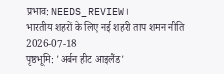प्रभाव: NEEDS_REVIEW।
भारतीय शहरों के लिए नई शहरी ताप शमन नीति
2026-07-18
पृष्ठभूमि: 'अर्बन हीट आइलैंड'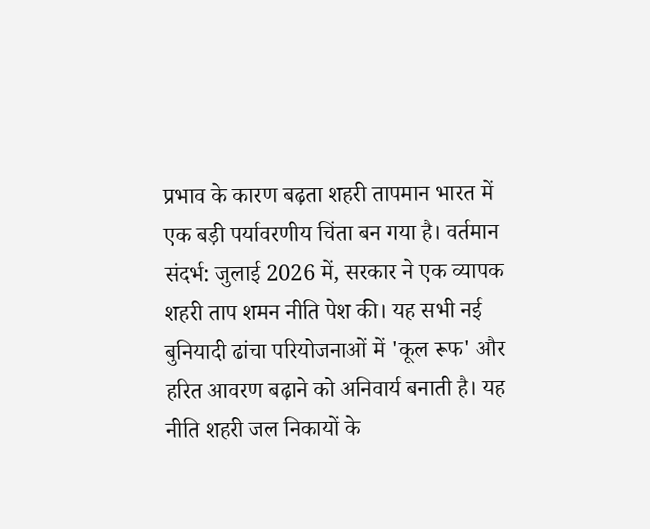प्रभाव के कारण बढ़ता शहरी तापमान भारत में एक बड़ी पर्यावरणीय चिंता बन गया है। वर्तमान संदर्भ: जुलाई 2026 में, सरकार ने एक व्यापक शहरी ताप शमन नीति पेश की। यह सभी नई बुनियादी ढांचा परियोजनाओं में 'कूल रूफ' और हरित आवरण बढ़ाने को अनिवार्य बनाती है। यह नीति शहरी जल निकायों के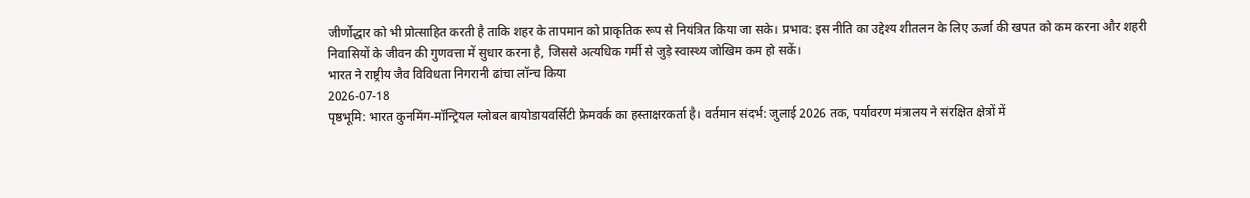जीर्णोद्धार को भी प्रोत्साहित करती है ताकि शहर के तापमान को प्राकृतिक रूप से नियंत्रित किया जा सके। प्रभाव: इस नीति का उद्देश्य शीतलन के लिए ऊर्जा की खपत को कम करना और शहरी निवासियों के जीवन की गुणवत्ता में सुधार करना है, जिससे अत्यधिक गर्मी से जुड़े स्वास्थ्य जोखिम कम हो सकें।
भारत ने राष्ट्रीय जैव विविधता निगरानी ढांचा लॉन्च किया
2026-07-18
पृष्ठभूमि: भारत कुनमिंग-मॉन्ट्रियल ग्लोबल बायोडायवर्सिटी फ्रेमवर्क का हस्ताक्षरकर्ता है। वर्तमान संदर्भ: जुलाई 2026 तक, पर्यावरण मंत्रालय ने संरक्षित क्षेत्रों में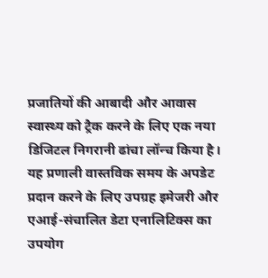प्रजातियों की आबादी और आवास स्वास्थ्य को ट्रैक करने के लिए एक नया डिजिटल निगरानी ढांचा लॉन्च किया है। यह प्रणाली वास्तविक समय के अपडेट प्रदान करने के लिए उपग्रह इमेजरी और एआई-संचालित डेटा एनालिटिक्स का उपयोग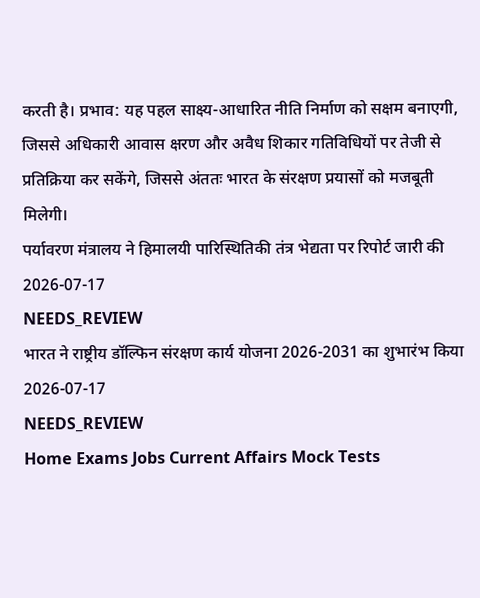करती है। प्रभाव: यह पहल साक्ष्य-आधारित नीति निर्माण को सक्षम बनाएगी, जिससे अधिकारी आवास क्षरण और अवैध शिकार गतिविधियों पर तेजी से प्रतिक्रिया कर सकेंगे, जिससे अंततः भारत के संरक्षण प्रयासों को मजबूती मिलेगी।
पर्यावरण मंत्रालय ने हिमालयी पारिस्थितिकी तंत्र भेद्यता पर रिपोर्ट जारी की
2026-07-17
NEEDS_REVIEW
भारत ने राष्ट्रीय डॉल्फिन संरक्षण कार्य योजना 2026-2031 का शुभारंभ किया
2026-07-17
NEEDS_REVIEW
Home Exams Jobs Current Affairs Mock Tests